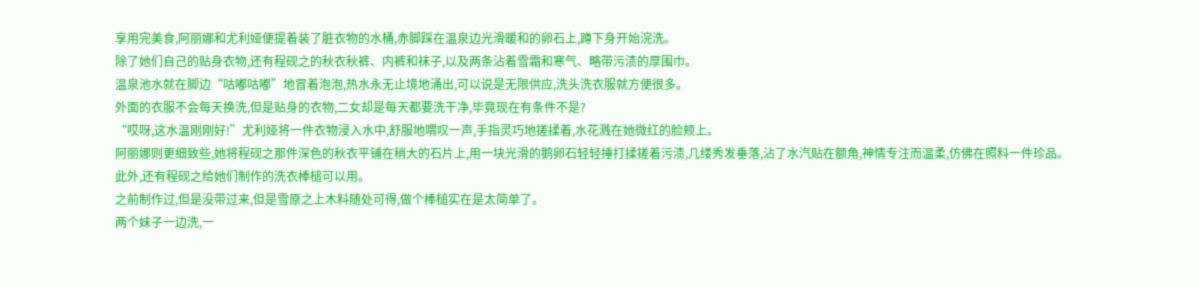享用完美食,阿丽娜和尤利娅便提着装了脏衣物的水桶,赤脚踩在温泉边光滑暖和的卵石上,蹲下身开始浣洗。
除了她们自己的贴身衣物,还有程砚之的秋衣秋裤、内裤和袜子,以及两条沾着雪霜和寒气、略带污渍的厚围巾。
温泉池水就在脚边“咕嘟咕嘟”地冒着泡泡,热水永无止境地涌出,可以说是无限供应,洗头洗衣服就方便很多。
外面的衣服不会每天换洗,但是贴身的衣物,二女却是每天都要洗干净,毕竟现在有条件不是?
“哎呀,这水温刚刚好!”尤利娅将一件衣物浸入水中,舒服地喟叹一声,手指灵巧地搓揉着,水花溅在她微红的脸颊上。
阿丽娜则更细致些,她将程砚之那件深色的秋衣平铺在稍大的石片上,用一块光滑的鹅卵石轻轻捶打揉搓着污渍,几缕秀发垂落,沾了水汽贴在额角,神情专注而温柔,仿佛在照料一件珍品。
此外,还有程砚之给她们制作的洗衣棒槌可以用。
之前制作过,但是没带过来,但是雪原之上木料随处可得,做个棒槌实在是太简单了。
两个妹子一边洗,一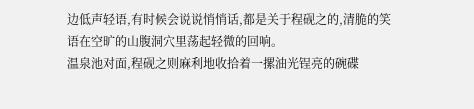边低声轻语,有时候会说说悄悄话,都是关于程砚之的,清脆的笑语在空旷的山腹洞穴里荡起轻微的回响。
温泉池对面,程砚之则麻利地收拾着一摞油光锃亮的碗碟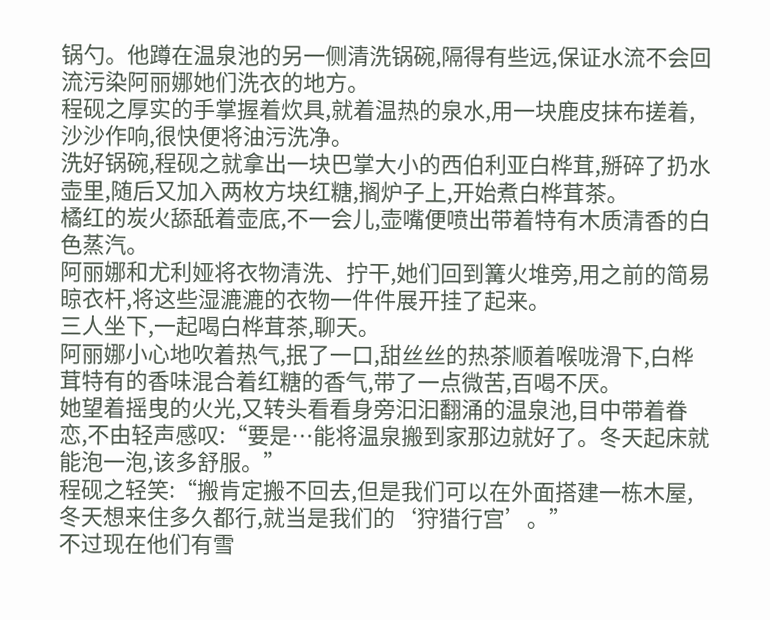锅勺。他蹲在温泉池的另一侧清洗锅碗,隔得有些远,保证水流不会回流污染阿丽娜她们洗衣的地方。
程砚之厚实的手掌握着炊具,就着温热的泉水,用一块鹿皮抹布搓着,沙沙作响,很快便将油污洗净。
洗好锅碗,程砚之就拿出一块巴掌大小的西伯利亚白桦茸,掰碎了扔水壶里,随后又加入两枚方块红糖,搁炉子上,开始煮白桦茸茶。
橘红的炭火舔舐着壶底,不一会儿,壶嘴便喷出带着特有木质清香的白色蒸汽。
阿丽娜和尤利娅将衣物清洗、拧干,她们回到篝火堆旁,用之前的简易晾衣杆,将这些湿漉漉的衣物一件件展开挂了起来。
三人坐下,一起喝白桦茸茶,聊天。
阿丽娜小心地吹着热气,抿了一口,甜丝丝的热茶顺着喉咙滑下,白桦茸特有的香味混合着红糖的香气,带了一点微苦,百喝不厌。
她望着摇曳的火光,又转头看看身旁汩汩翻涌的温泉池,目中带着眷恋,不由轻声感叹:“要是…能将温泉搬到家那边就好了。冬天起床就能泡一泡,该多舒服。”
程砚之轻笑:“搬肯定搬不回去,但是我们可以在外面搭建一栋木屋,冬天想来住多久都行,就当是我们的‘狩猎行宫’。”
不过现在他们有雪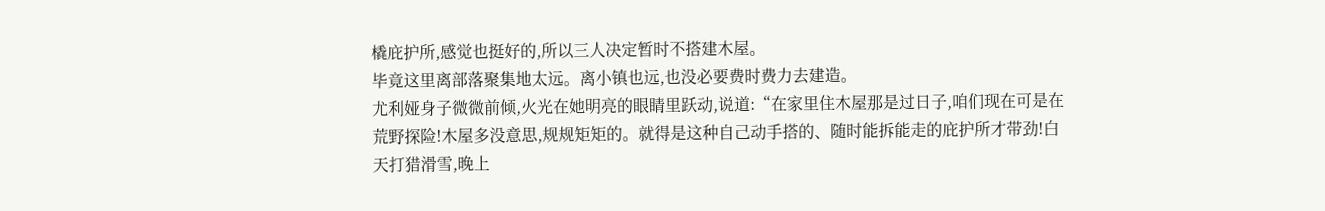橇庇护所,感觉也挺好的,所以三人决定暂时不搭建木屋。
毕竟这里离部落聚集地太远。离小镇也远,也没必要费时费力去建造。
尤利娅身子微微前倾,火光在她明亮的眼睛里跃动,说道:“在家里住木屋那是过日子,咱们现在可是在荒野探险!木屋多没意思,规规矩矩的。就得是这种自己动手搭的、随时能拆能走的庇护所才带劲!白天打猎滑雪,晚上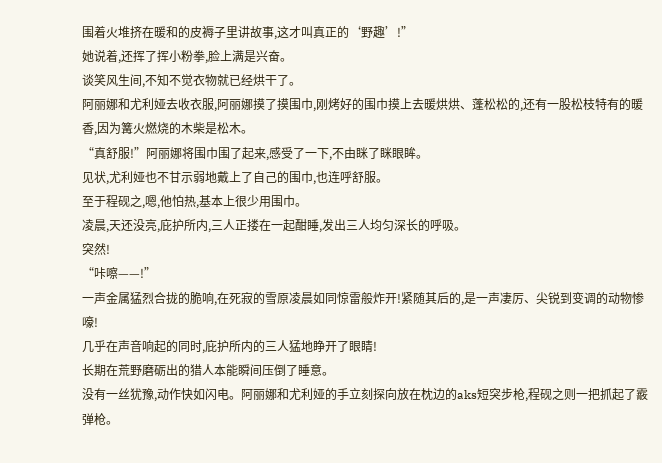围着火堆挤在暖和的皮褥子里讲故事,这才叫真正的‘野趣’!”
她说着,还挥了挥小粉拳,脸上满是兴奋。
谈笑风生间,不知不觉衣物就已经烘干了。
阿丽娜和尤利娅去收衣服,阿丽娜摸了摸围巾,刚烤好的围巾摸上去暖烘烘、蓬松松的,还有一股松枝特有的暖香,因为篝火燃烧的木柴是松木。
“真舒服!”阿丽娜将围巾围了起来,感受了一下,不由眯了眯眼眸。
见状,尤利娅也不甘示弱地戴上了自己的围巾,也连呼舒服。
至于程砚之,嗯,他怕热,基本上很少用围巾。
凌晨,天还没亮,庇护所内,三人正搂在一起酣睡,发出三人均匀深长的呼吸。
突然!
“咔嚓——!”
一声金属猛烈合拢的脆响,在死寂的雪原凌晨如同惊雷般炸开!紧随其后的,是一声凄厉、尖锐到变调的动物惨嚎!
几乎在声音响起的同时,庇护所内的三人猛地睁开了眼睛!
长期在荒野磨砺出的猎人本能瞬间压倒了睡意。
没有一丝犹豫,动作快如闪电。阿丽娜和尤利娅的手立刻探向放在枕边的aks短突步枪,程砚之则一把抓起了霰弹枪。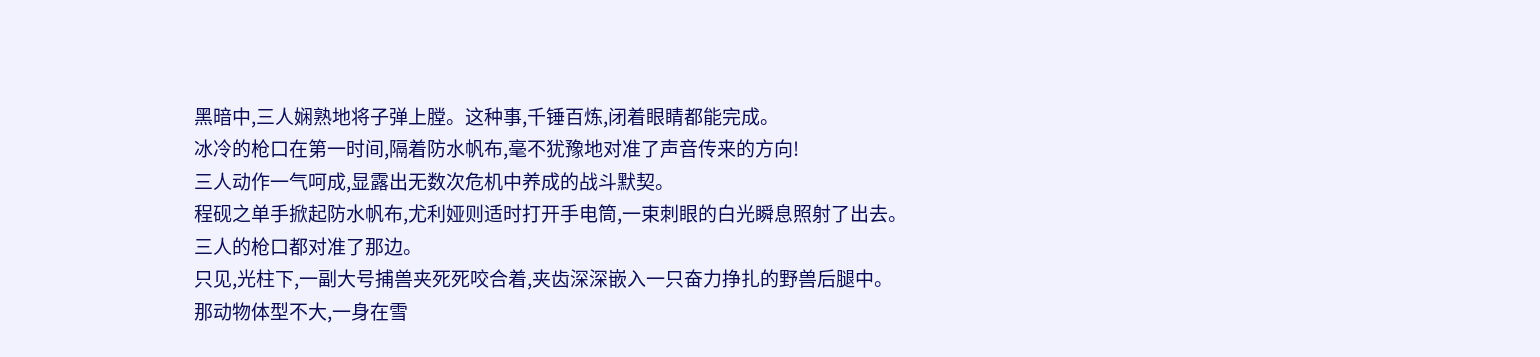黑暗中,三人娴熟地将子弹上膛。这种事,千锤百炼,闭着眼睛都能完成。
冰冷的枪口在第一时间,隔着防水帆布,毫不犹豫地对准了声音传来的方向!
三人动作一气呵成,显露出无数次危机中养成的战斗默契。
程砚之单手掀起防水帆布,尤利娅则适时打开手电筒,一束刺眼的白光瞬息照射了出去。
三人的枪口都对准了那边。
只见,光柱下,一副大号捕兽夹死死咬合着,夹齿深深嵌入一只奋力挣扎的野兽后腿中。
那动物体型不大,一身在雪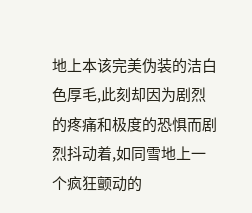地上本该完美伪装的洁白色厚毛,此刻却因为剧烈的疼痛和极度的恐惧而剧烈抖动着,如同雪地上一个疯狂颤动的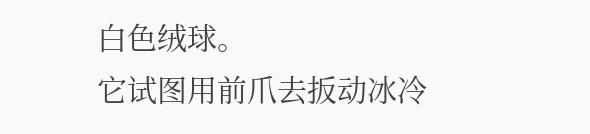白色绒球。
它试图用前爪去扳动冰冷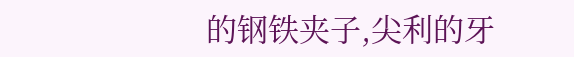的钢铁夹子,尖利的牙